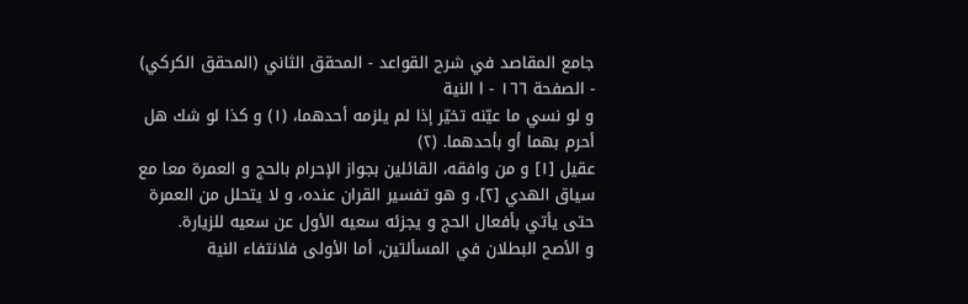جامع المقاصد في شرح القواعد - المحقق الثاني (المحقق الكركي) - الصفحة ١٦٦ - ا النية
و لو نسي ما عيّنه تخيّر إذا لم يلزمه أحدهما، (١) و كذا لو شك هل أحرم بهما أو بأحدهما. (٢)
عقيل [١] و من وافقه، القائلين بجواز الإحرام بالحج و العمرة معا مع سياق الهدي [٢]، و هو تفسير القران عنده، و لا يتحلل من العمرة حتى يأتي بأفعال الحج و يجزئه سعيه الأول عن سعيه للزيارة.
و الأصح البطلان في المسألتين، أما الأولى فلانتفاء النية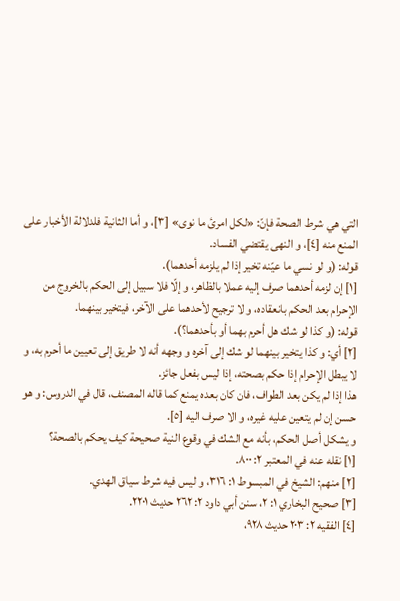التي هي شرط الصحة فإنّ: «لكل امرئ ما نوى» [٣]، و أما الثانية فلدلالة الأخبار على المنع منه [٤]، و النهى يقتضي الفساد.
قوله: (و لو نسي ما عيّنه تخير إذا لم يلزمه أحدهما).
[١] إن لزمه أحدهما صرف إليه عملا بالظاهر، و إلّا فلا سبيل إلى الحكم بالخروج من الإحرام بعد الحكم بانعقاده، و لا ترجيح لأحدهما على الآخر، فيتخير بينهما.
قوله: (و كذا لو شك هل أحرم بهما أو بأحدهما؟).
[٢] أي: و كذا يتخير بينهما لو شك إلى آخره و وجهه أنه لا طريق إلى تعيين ما أحرم به، و لا يبطل الإحرام إذا حكم بصحته، إذا ليس بفعل جائز.
هذا إذا لم يكن بعد الطواف، فان كان بعده يمنع كما قاله المصنف، قال في الدروس: و هو حسن إن لم يتعين عليه غيره، و الا صرف اليه [٥].
و يشكل أصل الحكم، بأنه مع الشك في وقوع النية صحيحة كيف يحكم بالصحة؟
[١] نقله عنه في المعتبر ٢: ٨٠٠.
[٢] منهم: الشيخ في المبسوط ١: ٣١٦، و ليس فيه شرط سياق الهدي.
[٣] صحيح البخاري ١: ٢، سنن أبي داود ٢: ٢٦٢ حديث ٢٢٠١.
[٤] الفقيه ٢: ٢٠٣ حديث ٩٢٨،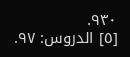٩٣٠.
[٥] الدروس: ٩٧.